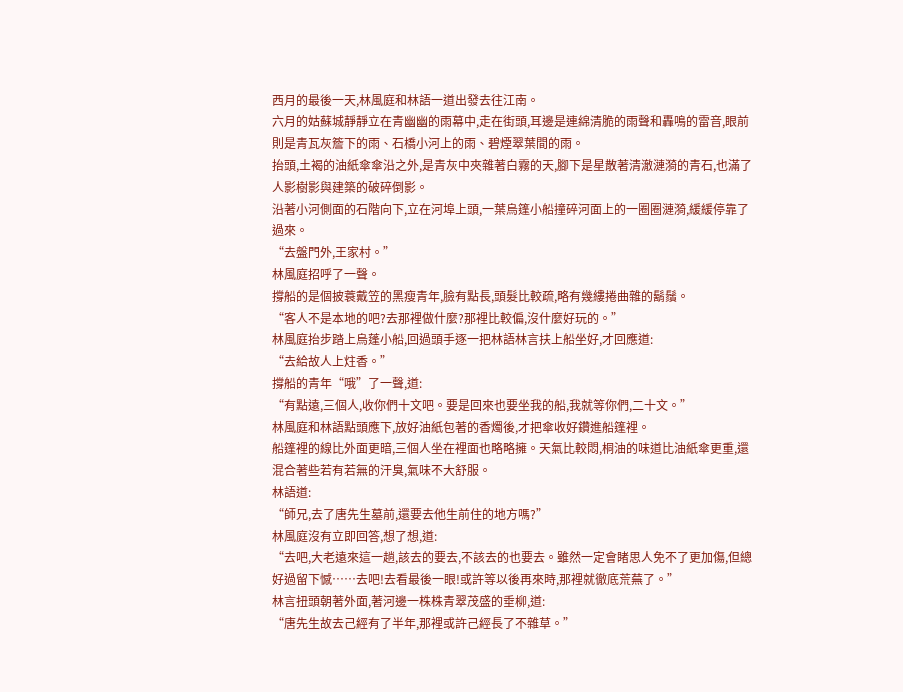西月的最後一天,林風庭和林語一道出發去往江南。
六月的姑蘇城靜靜立在青幽幽的雨幕中,走在街頭,耳邊是連綿清脆的雨聲和轟鳴的雷音,眼前則是青瓦灰簷下的雨、石橋小河上的雨、碧煙翠葉間的雨。
抬頭,土褐的油紙傘傘沿之外,是青灰中夾雜著白霧的天,腳下是星散著清澈漣漪的青石,也滿了人影樹影與建築的破碎倒影。
沿著小河側面的石階向下,立在河埠上頭,一葉烏篷小船撞碎河面上的一圈圈漣漪,緩緩停靠了過來。
“去盤門外,王家村。”
林風庭招呼了一聲。
撐船的是個披蓑戴笠的黑瘦青年,臉有點長,頭髮比較疏,略有幾縷捲曲雜的鬍鬚。
“客人不是本地的吧?去那裡做什麼?那裡比較偏,沒什麼好玩的。”
林風庭抬步踏上烏蓬小船,回過頭手逐一把林語林言扶上船坐好,才回應道:
“去給故人上炷香。”
撐船的青年“哦”了一聲,道:
“有點遠,三個人,收你們十文吧。要是回來也要坐我的船,我就等你們,二十文。”
林風庭和林語點頭應下,放好油紙包著的香燭後,才把傘收好鑽進船篷裡。
船篷裡的線比外面更暗,三個人坐在裡面也略略擁。天氣比較悶,桐油的味道比油紙傘更重,還混合著些若有若無的汗臭,氣味不大舒服。
林語道:
“師兄,去了唐先生墓前,還要去他生前住的地方嗎?”
林風庭沒有立即回答,想了想,道:
“去吧,大老遠來這一趟,該去的要去,不該去的也要去。雖然一定會睹思人免不了更加傷,但總好過留下憾……去吧!去看最後一眼!或許等以後再來時,那裡就徹底荒蕪了。”
林言扭頭朝著外面,著河邊一株株青翠茂盛的垂柳,道:
“唐先生故去己經有了半年,那裡或許己經長了不雜草。”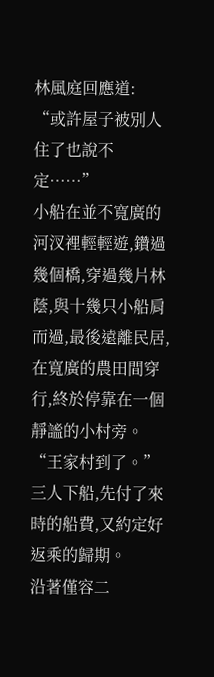林風庭回應道:
“或許屋子被別人住了也說不定……”
小船在並不寬廣的河汊裡輕輕遊,鑽過幾個橋,穿過幾片林蔭,與十幾只小船肩而過,最後遠離民居,在寬廣的農田間穿行,終於停靠在一個靜謐的小村旁。
“王家村到了。”
三人下船,先付了來時的船費,又約定好返乘的歸期。
沿著僅容二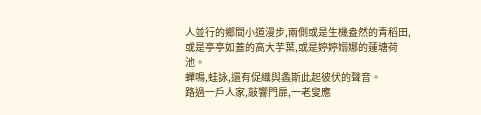人並行的鄉間小道漫步,兩側或是生機盎然的青稻田,或是亭亭如蓋的高大芋葉,或是婷婷嫋娜的蓮塘荷池。
蟬鳴,蛙詠,還有促織與螽斯此起彼伏的聲音。
路過一戶人家,敲響門扉,一老叟應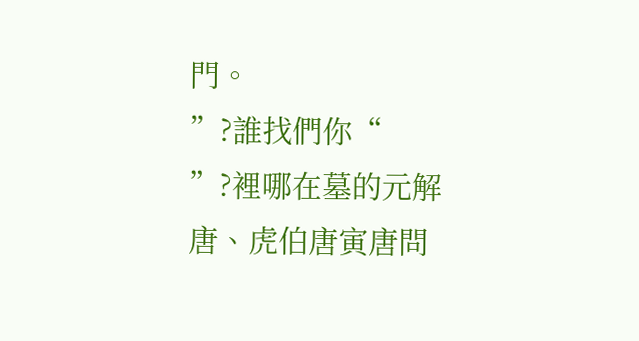門。
”?誰找們你“
”?裡哪在墓的元解唐、虎伯唐寅唐問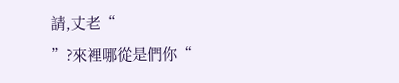請,丈老“
”?來裡哪從是們你“